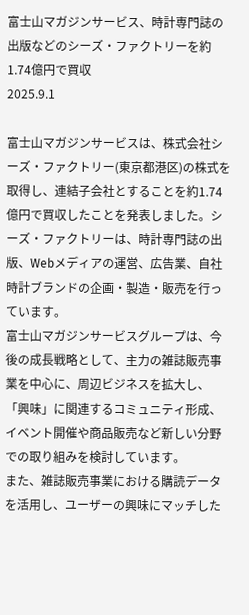富士山マガジンサービス、時計専門誌の出版などのシーズ・ファクトリーを約1.74億円で買収
2025.9.1

富士山マガジンサービスは、株式会社シーズ・ファクトリー(東京都港区)の株式を取得し、連結子会社とすることを約1.74億円で買収したことを発表しました。シーズ・ファクトリーは、時計専門誌の出版、Webメディアの運営、広告業、自社時計ブランドの企画・製造・販売を行っています。
富士山マガジンサービスグループは、今後の成長戦略として、主力の雑誌販売事業を中心に、周辺ビジネスを拡大し、「興味」に関連するコミュニティ形成、イベント開催や商品販売など新しい分野での取り組みを検討しています。
また、雑誌販売事業における購読データを活用し、ユーザーの興味にマッチした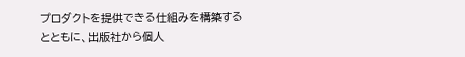プロダクトを提供できる仕組みを構築するとともに、出版社から個人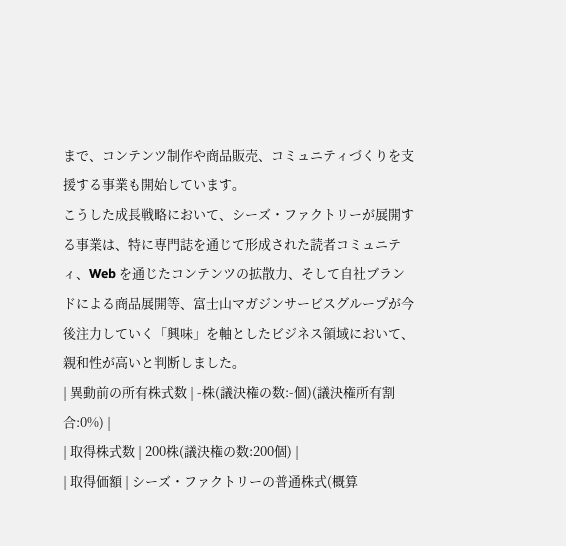まで、コンテンツ制作や商品販売、コミュニティづくりを支援する事業も開始しています。
こうした成長戦略において、シーズ・ファクトリーが展開する事業は、特に専門誌を通じて形成された読者コミュニティ、Web を通じたコンテンツの拡散力、そして自社ブランドによる商品展開等、富士山マガジンサービスグループが今後注力していく「興味」を軸としたビジネス領域において、親和性が高いと判断しました。
| 異動前の所有株式数 | -株(議決権の数:-個)(議決権所有割合:0%) |
| 取得株式数 | 200株(議決権の数:200個) |
| 取得価額 | シーズ・ファクトリーの普通株式(概算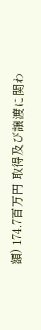額) 174.7百万円 取得及び譲渡に関わ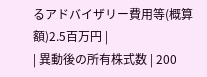るアドバイザリー費用等(概算額)2.5百万円 |
| 異動後の所有株式数 | 200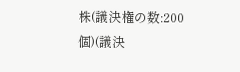株(議決権の数:200個)(議決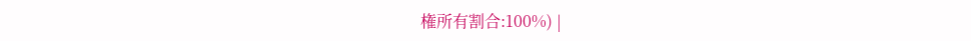権所有割合:100%) |